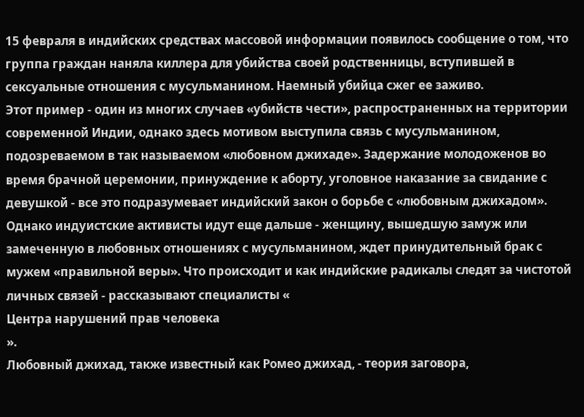15 февраля в индийских средствах массовой информации появилось сообщение о том, что группа граждан наняла киллера для убийства своей родственницы, вступившей в сексуальные отношения с мусульманином. Наемный убийца сжег ее заживо.
Этот пример - один из многих случаев «убийств чести», распространенных на территории современной Индии, однако здесь мотивом выступила связь с мусульманином, подозреваемом в так называемом «любовном джихаде». Задержание молодоженов во время брачной церемонии, принуждение к аборту, уголовное наказание за свидание с девушкой - все это подразумевает индийский закон о борьбе с «любовным джихадом». Однако индуистские активисты идут еще дальше - женщину, вышедшую замуж или замеченную в любовных отношениях с мусульманином, ждет принудительный брак с мужем «правильной веры». Что происходит и как индийские радикалы следят за чистотой личных связей - рассказывают специалисты «
Центра нарушений прав человека
».
Любовный джихад, также известный как Ромео джихад, - теория заговора,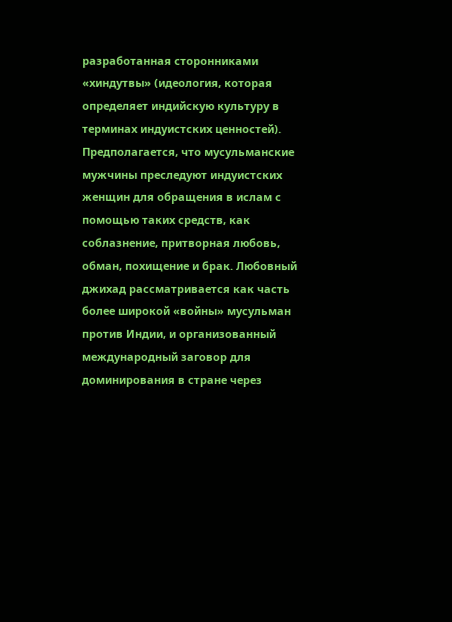разработанная сторонниками «хиндутвы» (идеология, которая определяет индийскую культуру в терминах индуистских ценностей). Предполагается, что мусульманские мужчины преследуют индуистских женщин для обращения в ислам с помощью таких средств, как соблазнение, притворная любовь, обман, похищение и брак. Любовный джихад рассматривается как часть более широкой «войны» мусульман против Индии, и организованный международный заговор для доминирования в стране через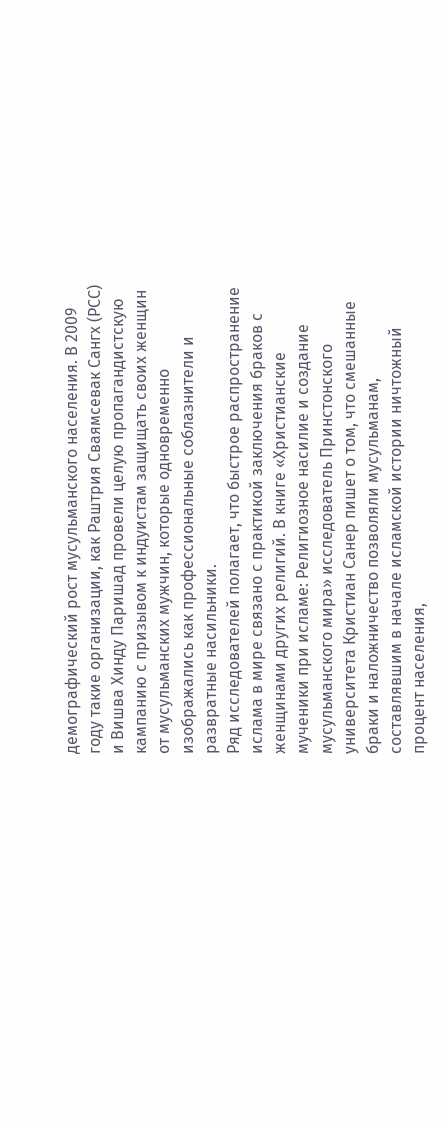демографический рост мусульманского населения. В 2009 году такие организации, как Раштрия Сваямсевак Сангх (РСС) и Вишва Хинду Паришад провели целую пропагандистскую кампанию с призывом к индуистам защищать своих женщин от мусульманских мужчин, которые одновременно изображались как профессиональные соблазнители и развратные насильники.
Ряд исследователей полагает, что быстрое распространение ислама в мире связано с практикой заключения браков с женщинами других религий. В книге «Христианские мученики при исламе: Религиозное насилие и создание мусульманского мира» исследователь Принстонского университета Кристиан Санер пишет о том, что смешанные браки и наложничество позволяли мусульманам, составлявшим в начале исламской истории ничтожный процент населения,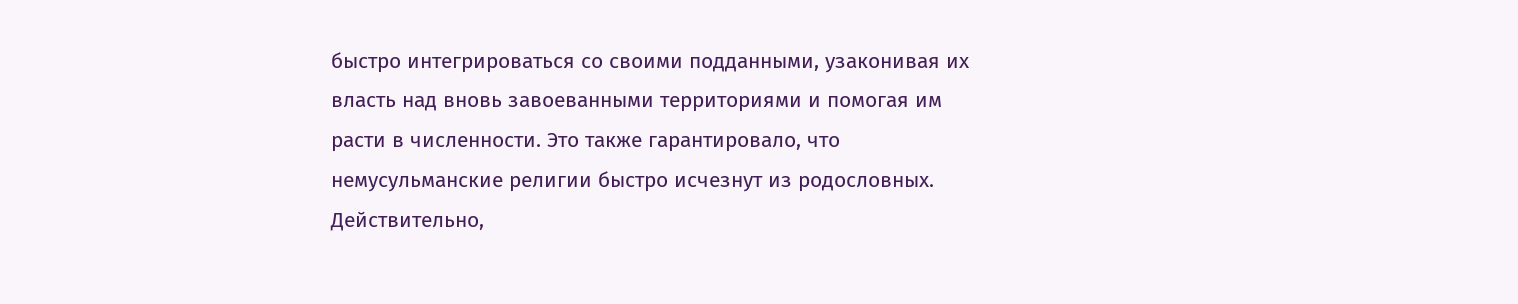быстро интегрироваться со своими подданными, узаконивая их власть над вновь завоеванными территориями и помогая им расти в численности. Это также гарантировало, что немусульманские религии быстро исчезнут из родословных. Действительно,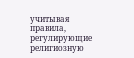учитывая правила, регулирующие религиозную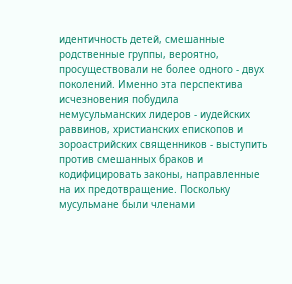идентичность детей, смешанные родственные группы, вероятно, просуществовали не более одного - двух поколений. Именно эта перспектива исчезновения побудила немусульманских лидеров - иудейских раввинов, христианских епископов и зороастрийских священников - выступить против смешанных браков и кодифицировать законы, направленные на их предотвращение. Поскольку мусульмане были членами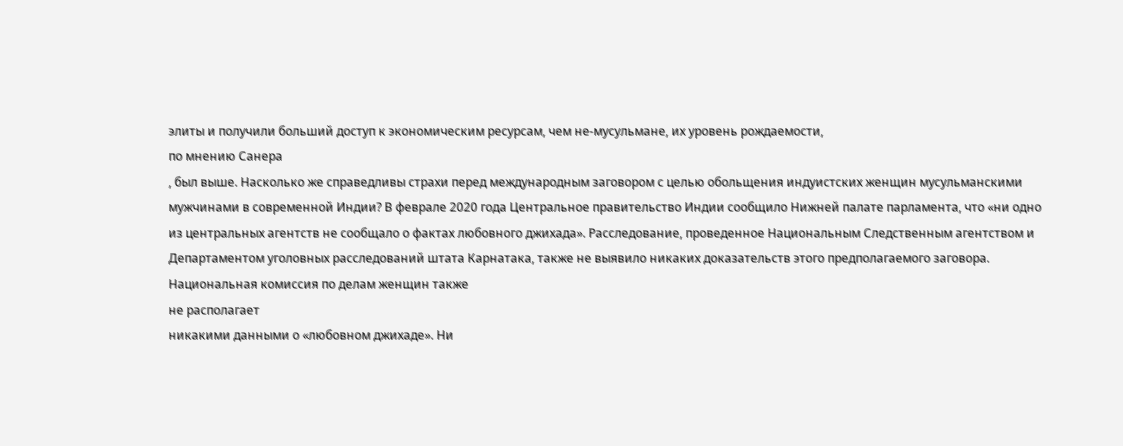элиты и получили больший доступ к экономическим ресурсам, чем не-мусульмане, их уровень рождаемости,
по мнению Санера
, был выше. Насколько же справедливы страхи перед международным заговором с целью обольщения индуистских женщин мусульманскими мужчинами в современной Индии? В феврале 2020 года Центральное правительство Индии сообщило Нижней палате парламента, что «ни одно из центральных агентств не сообщало о фактах любовного джихада». Расследование, проведенное Национальным Следственным агентством и Департаментом уголовных расследований штата Карнатака, также не выявило никаких доказательств этого предполагаемого заговора. Национальная комиссия по делам женщин также
не располагает
никакими данными о «любовном джихаде». Ни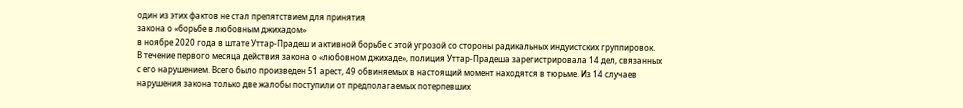один из этих фактов не стал препятствием для принятия
закона о «борьбе в любовным джихадом»
в ноябре 2020 года в штате Уттар-Прадеш и активной борьбе с этой угрозой со стороны радикальных индуистских группировок.
В течение первого месяца действия закона о «любовном джихаде», полиция Уттар-Прадеша зарегистрировала 14 дел, связанных с его нарушением. Всего было произведен 51 арест, 49 обвиняемых в настоящий момент находятся в тюрьме. Из 14 случаев нарушения закона только две жалобы поступили от предполагаемых потерпевших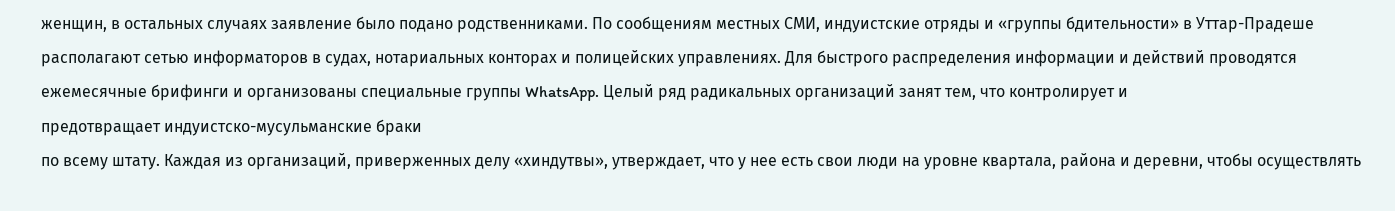женщин, в остальных случаях заявление было подано родственниками. По сообщениям местных СМИ, индуистские отряды и «группы бдительности» в Уттар-Прадеше располагают сетью информаторов в судах, нотариальных конторах и полицейских управлениях. Для быстрого распределения информации и действий проводятся ежемесячные брифинги и организованы специальные группы WhatsApp. Целый ряд радикальных организаций занят тем, что контролирует и
предотвращает индуистско-мусульманские браки
по всему штату. Каждая из организаций, приверженных делу «хиндутвы», утверждает, что у нее есть свои люди на уровне квартала, района и деревни, чтобы осуществлять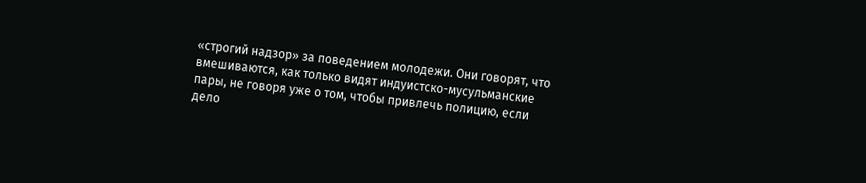«строгий надзор» за поведением молодежи. Они говорят, что вмешиваются, как только видят индуистско-мусульманские пары, не говоря уже о том, чтобы привлечь полицию, если дело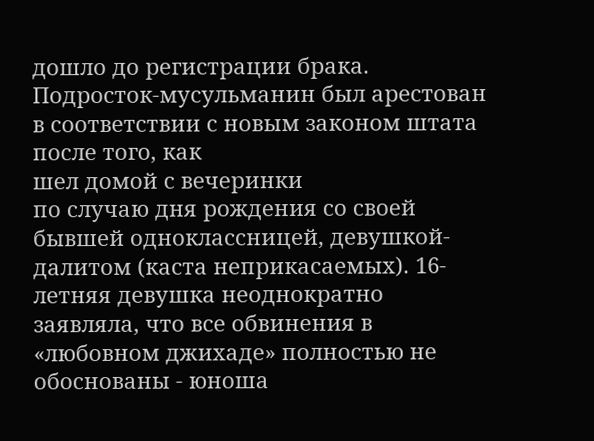дошло до регистрации брака.
Подросток-мусульманин был арестован в соответствии с новым законом штата после того, как
шел домой с вечеринки
по случаю дня рождения со своей бывшей одноклассницей, девушкой-далитом (каста неприкасаемых). 16-летняя девушка неоднократно заявляла, что все обвинения в «любовном джихаде» полностью не обоснованы - юноша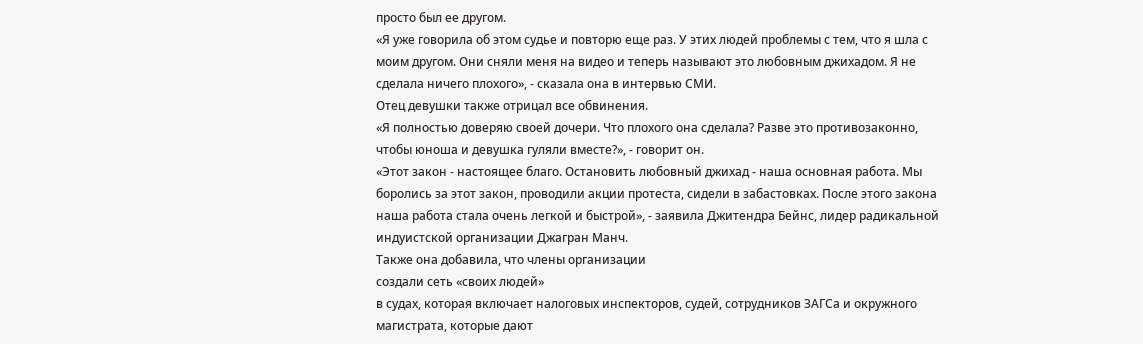просто был ее другом.
«Я уже говорила об этом судье и повторю еще раз. У этих людей проблемы с тем, что я шла с моим другом. Они сняли меня на видео и теперь называют это любовным джихадом. Я не сделала ничего плохого», - сказала она в интервью СМИ.
Отец девушки также отрицал все обвинения.
«Я полностью доверяю своей дочери. Что плохого она сделала? Разве это противозаконно, чтобы юноша и девушка гуляли вместе?», - говорит он.
«Этот закон - настоящее благо. Остановить любовный джихад - наша основная работа. Мы боролись за этот закон, проводили акции протеста, сидели в забастовках. После этого закона наша работа стала очень легкой и быстрой», - заявила Джитендра Бейнс, лидер радикальной индуистской организации Джагран Манч.
Также она добавила, что члены организации
создали сеть «своих людей»
в судах, которая включает налоговых инспекторов, судей, сотрудников ЗАГСа и окружного магистрата, которые дают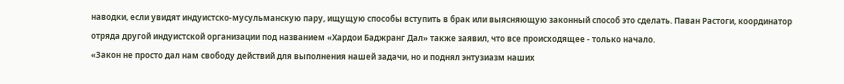наводки, если увидят индуистско-мусульманскую пару, ищущую способы вступить в брак или выясняющую законный способ это сделать. Паван Растоги, координатор отряда другой индуистской организации под названием «Хардои Баджранг Дал» также заявил, что все происходящее - только начало.
«Закон не просто дал нам свободу действий для выполнения нашей задачи, но и поднял энтузиазм наших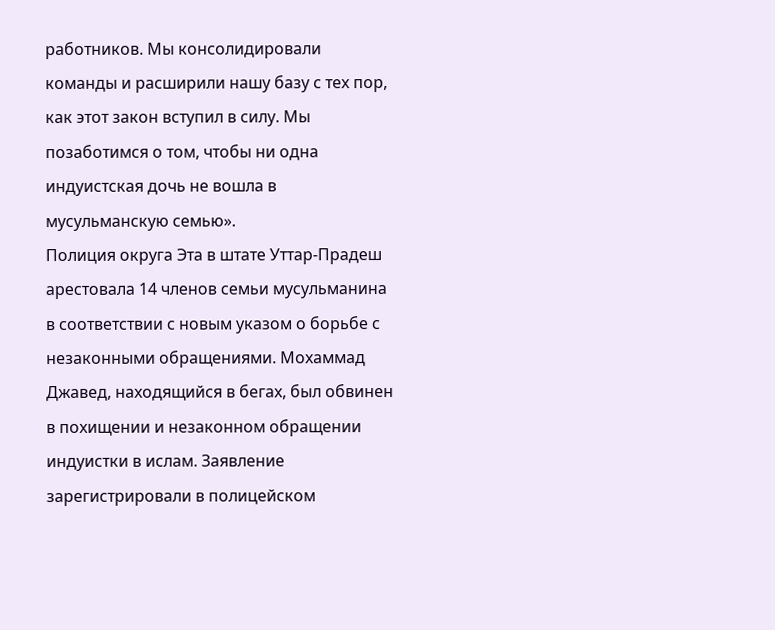работников. Мы консолидировали команды и расширили нашу базу с тех пор, как этот закон вступил в силу. Мы позаботимся о том, чтобы ни одна индуистская дочь не вошла в мусульманскую семью».
Полиция округа Эта в штате Уттар-Прадеш арестовала 14 членов семьи мусульманина в соответствии с новым указом о борьбе с незаконными обращениями. Мохаммад Джавед, находящийся в бегах, был обвинен в похищении и незаконном обращении индуистки в ислам. Заявление зарегистрировали в полицейском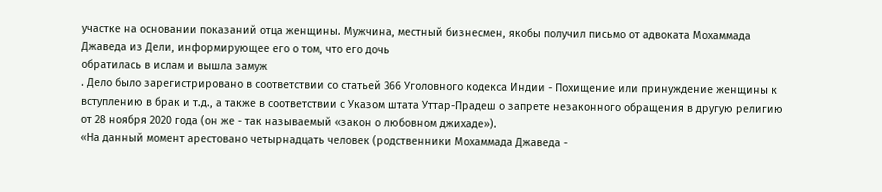участке на основании показаний отца женщины. Мужчина, местный бизнесмен, якобы получил письмо от адвоката Мохаммада Джаведа из Дели, информирующее его о том, что его дочь
обратилась в ислам и вышла замуж
. Дело было зарегистрировано в соответствии со статьей 366 Уголовного кодекса Индии - Похищение или принуждение женщины к вступлению в брак и т.д., а также в соответствии с Указом штата Уттар-Прадеш о запрете незаконного обращения в другую религию от 28 ноября 2020 года (он же - так называемый «закон о любовном джихаде»).
«На данный момент арестовано четырнадцать человек (родственники Мохаммада Джаведа -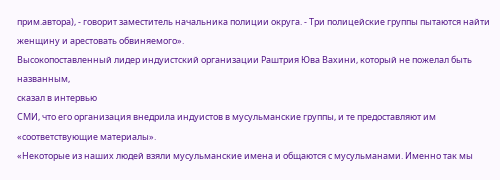прим.автора), - говорит заместитель начальника полиции округа. - Три полицейские группы пытаются найти женщину и арестовать обвиняемого».
Высокопоставленный лидер индуистский организации Раштрия Юва Вахини, который не пожелал быть названным,
сказал в интервью
СМИ, что его организация внедрила индуистов в мусульманские группы, и те предоставляют им «соответствующие материалы».
«Некоторые из наших людей взяли мусульманские имена и общаются с мусульманами. Именно так мы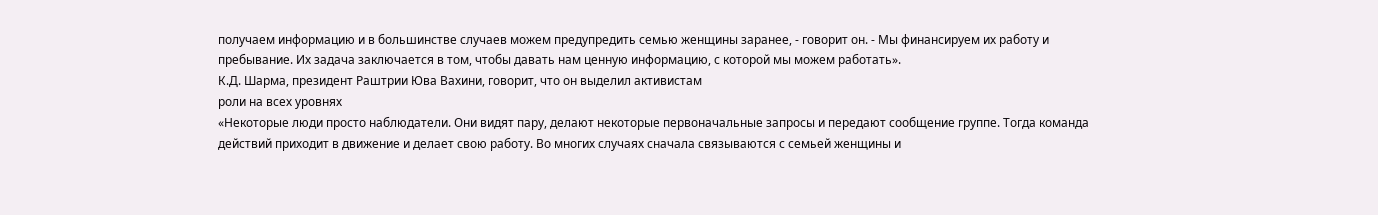получаем информацию и в большинстве случаев можем предупредить семью женщины заранее, - говорит он. - Мы финансируем их работу и пребывание. Их задача заключается в том, чтобы давать нам ценную информацию, с которой мы можем работать».
К.Д. Шарма, президент Раштрии Юва Вахини, говорит, что он выделил активистам
роли на всех уровнях
«Некоторые люди просто наблюдатели. Они видят пару, делают некоторые первоначальные запросы и передают сообщение группе. Тогда команда действий приходит в движение и делает свою работу. Во многих случаях сначала связываются с семьей женщины и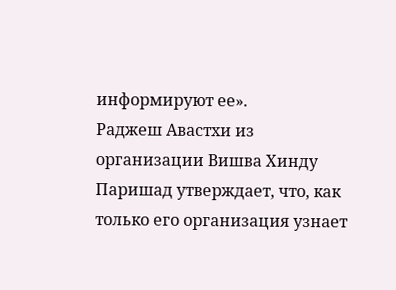информируют ее».
Раджеш Авастхи из организации Вишва Хинду Паришад утверждает, что, как только его организация узнает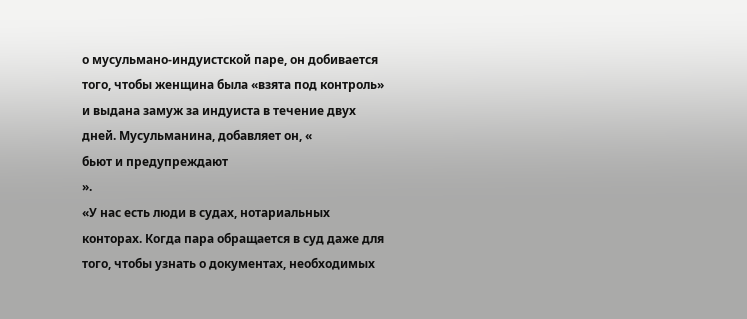о мусульмано-индуистской паре, он добивается того, чтобы женщина была «взята под контроль» и выдана замуж за индуиста в течение двух дней. Мусульманина, добавляет он, «
бьют и предупреждают
».
«У нас есть люди в судах, нотариальных конторах. Когда пара обращается в суд даже для того, чтобы узнать о документах, необходимых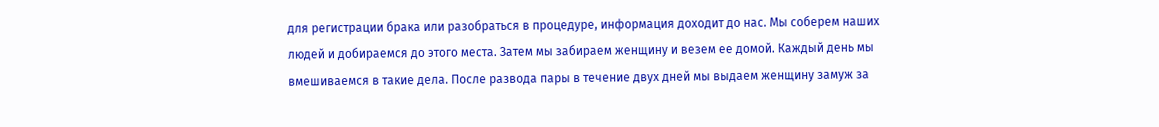для регистрации брака или разобраться в процедуре, информация доходит до нас. Мы соберем наших людей и добираемся до этого места. Затем мы забираем женщину и везем ее домой. Каждый день мы вмешиваемся в такие дела. После развода пары в течение двух дней мы выдаем женщину замуж за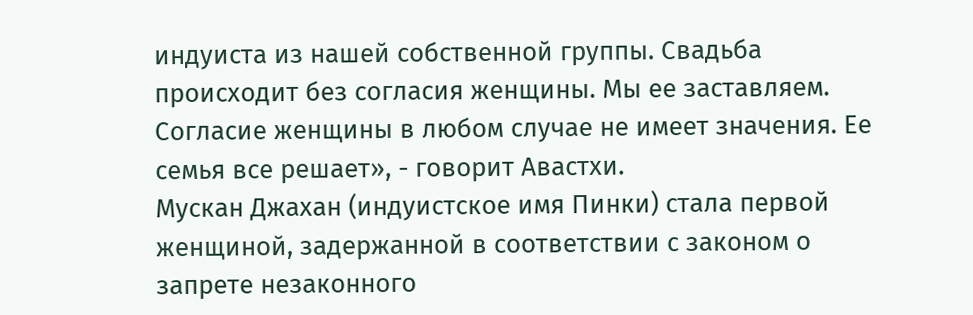индуиста из нашей собственной группы. Свадьба происходит без согласия женщины. Мы ее заставляем. Согласие женщины в любом случае не имеет значения. Ее семья все решает», - говорит Авастхи.
Мускан Джахан (индуистское имя Пинки) стала первой женщиной, задержанной в соответствии с законом о запрете незаконного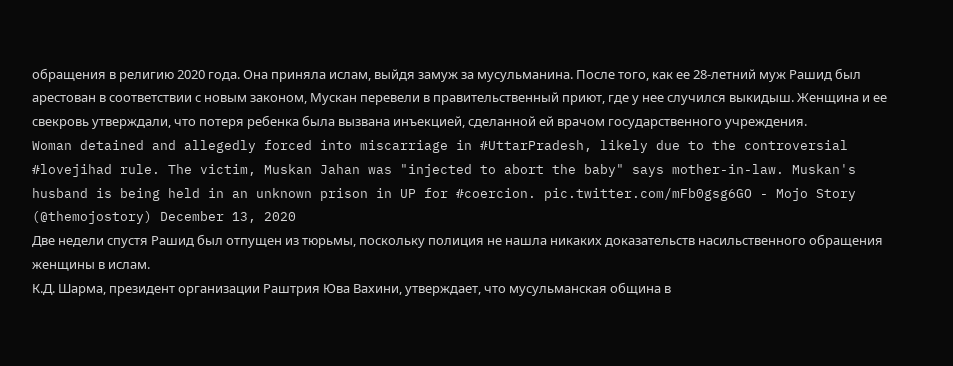обращения в религию 2020 года. Она приняла ислам, выйдя замуж за мусульманина. После того, как ее 28-летний муж Рашид был арестован в соответствии с новым законом, Мускан перевели в правительственный приют, где у нее случился выкидыш. Женщина и ее свекровь утверждали, что потеря ребенка была вызвана инъекцией, сделанной ей врачом государственного учреждения.
Woman detained and allegedly forced into miscarriage in #UttarPradesh, likely due to the controversial #lovejihad rule. The victim, Muskan Jahan was "injected to abort the baby" says mother-in-law. Muskan's husband is being held in an unknown prison in UP for #coercion. pic.twitter.com/mFb0gsg6GO - Mojo Story (@themojostory) December 13, 2020
Две недели спустя Рашид был отпущен из тюрьмы, поскольку полиция не нашла никаких доказательств насильственного обращения женщины в ислам.
К.Д. Шарма, президент организации Раштрия Юва Вахини, утверждает, что мусульманская община в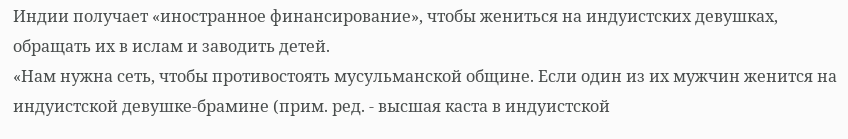Индии получает «иностранное финансирование», чтобы жениться на индуистских девушках, обращать их в ислам и заводить детей.
«Нам нужна сеть, чтобы противостоять мусульманской общине. Если один из их мужчин женится на индуистской девушке-брамине (прим. ред. - высшая каста в индуистской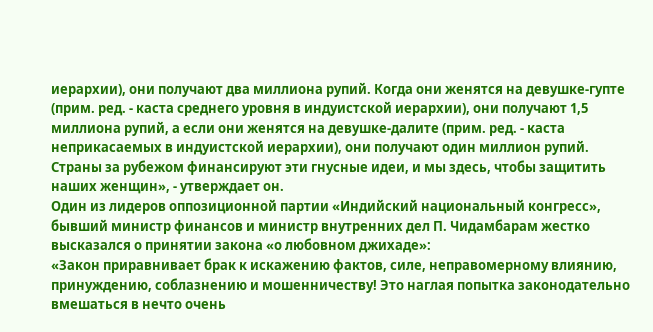иерархии), они получают два миллиона рупий. Когда они женятся на девушке-гупте (прим. ред. - каста среднего уровня в индуистской иерархии), они получают 1,5 миллиона рупий, а если они женятся на девушке-далите (прим. ред. - каста неприкасаемых в индуистской иерархии), они получают один миллион рупий. Страны за рубежом финансируют эти гнусные идеи, и мы здесь, чтобы защитить наших женщин», - утверждает он.
Один из лидеров оппозиционной партии «Индийский национальный конгресс», бывший министр финансов и министр внутренних дел П. Чидамбарам жестко высказался о принятии закона «о любовном джихаде»:
«Закон приравнивает брак к искажению фактов, силе, неправомерному влиянию, принуждению, соблазнению и мошенничеству! Это наглая попытка законодательно вмешаться в нечто очень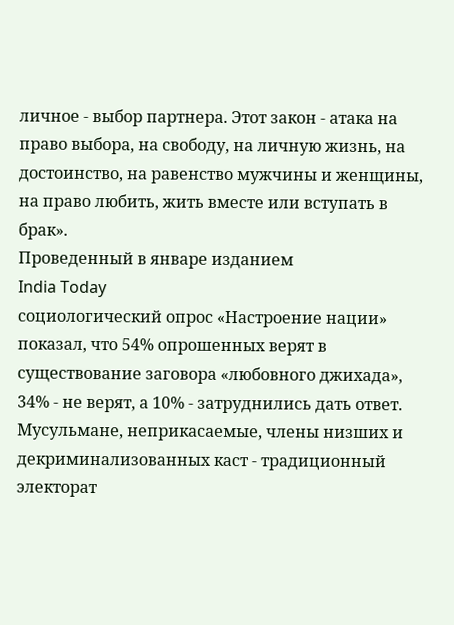личное - выбор партнера. Этот закон - атака на право выбора, на свободу, на личную жизнь, на достоинство, на равенство мужчины и женщины, на право любить, жить вместе или вступать в брак».
Проведенный в январе изданием
India Today
социологический опрос «Настроение нации» показал, что 54% опрошенных верят в существование заговора «любовного джихада», 34% - не верят, а 10% - затруднились дать ответ. Мусульмане, неприкасаемые, члены низших и декриминализованных каст - традиционный электорат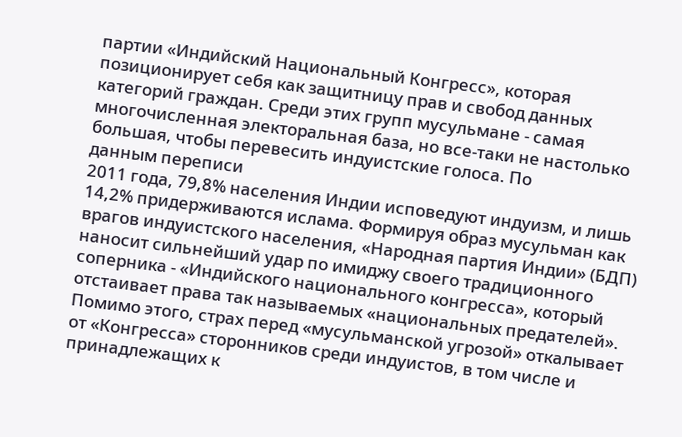партии «Индийский Национальный Конгресс», которая позиционирует себя как защитницу прав и свобод данных категорий граждан. Среди этих групп мусульмане - самая многочисленная электоральная база, но все-таки не настолько большая, чтобы перевесить индуистские голоса. По
данным переписи
2011 года, 79,8% населения Индии исповедуют индуизм, и лишь 14,2% придерживаются ислама. Формируя образ мусульман как врагов индуистского населения, «Народная партия Индии» (БДП) наносит сильнейший удар по имиджу своего традиционного соперника - «Индийского национального конгресса», который отстаивает права так называемых «национальных предателей». Помимо этого, страх перед «мусульманской угрозой» откалывает от «Конгресса» сторонников среди индуистов, в том числе и принадлежащих к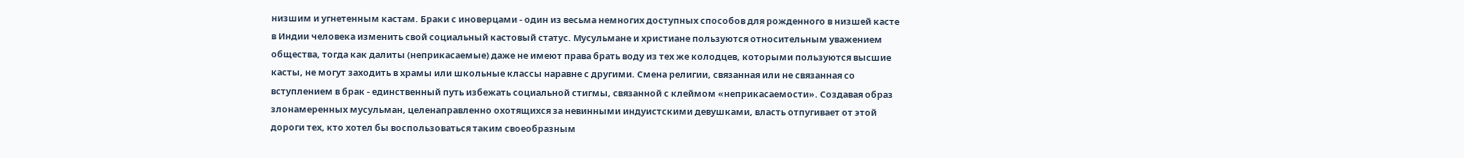низшим и угнетенным кастам. Браки с иноверцами - один из весьма немногих доступных способов для рожденного в низшей касте в Индии человека изменить свой социальный кастовый статус. Мусульмане и христиане пользуются относительным уважением общества, тогда как далиты (неприкасаемые) даже не имеют права брать воду из тех же колодцев, которыми пользуются высшие касты, не могут заходить в храмы или школьные классы наравне с другими. Смена религии, связанная или не связанная со вступлением в брак - единственный путь избежать социальной стигмы, связанной с клеймом «неприкасаемости». Создавая образ злонамеренных мусульман, целенаправленно охотящихся за невинными индуистскими девушками, власть отпугивает от этой дороги тех, кто хотел бы воспользоваться таким своеобразным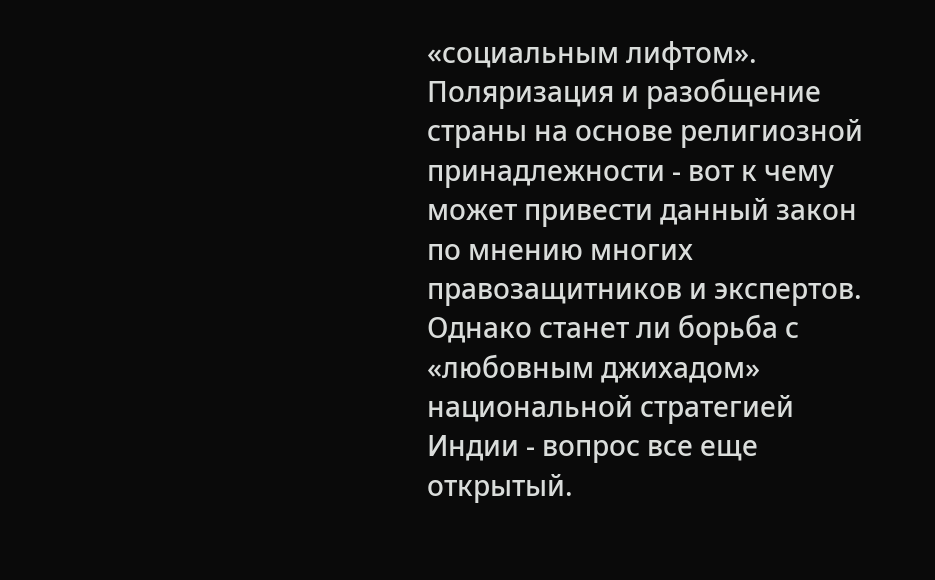«социальным лифтом». Поляризация и разобщение страны на основе религиозной принадлежности - вот к чему может привести данный закон по мнению многих правозащитников и экспертов. Однако станет ли борьба с «любовным джихадом» национальной стратегией Индии - вопрос все еще открытый.